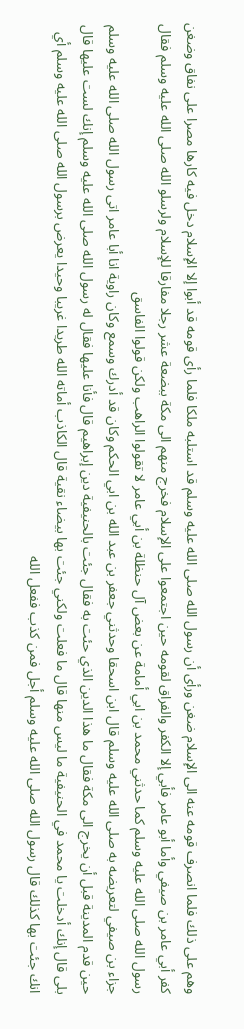وهم على ذلك فلما انصرف قومه عنه الى الإسلام ضغن ورأى أن رسول الله صلى الله عليه وسلم قد استلبه ملكا فلما رأى قومه قد أبوا إلا الإسلام دخل فيه كارها مصرا على نفاق وضغن
كفر أبي عامر بن صيفي وأما أبو عامر فأبي إلا الكفر والفراق لقومه حين اجتمعوا على الإسلام فخرج منهم الى مكة ببضعة عشر رجلا مفارقا للإسلام ولرسلو الله صلى الله عليه وسلم فقال رسول الله صلى الله عليه وسلم كما حدثني محمد بن ابي أمامة عن بعض آل حنظلة بن أبي عامر لا تقولوا الراهب ولكن قولوا الفاسق
جزاء بن صيفي لتعريضه به صلى الله عليه وسلم قال ابن اسحقا وحدثني جعفر بن عبد الله بن ابي الحكم وكان قد أدرك وسمع وكان راوية انا أبا عامر اتى رسول الله صلى الله عليه وسلم حين قدم المدينة قبل أن يخرج الى مكة فقال ما هذا الدين الذي حئت به فقال جئت بالحنيفية دين إبراهيم قال فأنا عليها فقال له رسول الله صلى الله عليه وسلم إنك لست عليها قال بلى قال إنك أدخلت يا محمد في الحنيفية ما ليس منها قال ما فعلت ولكني جئت بها بيضاء نقية قال الكاذب أماته الله طريدا غريبا وحيدا يعرض برسول الله صلى الله عليه وسلم أي انك جئت بها كذلك قال رسول الله صلى الله عليه وسلم أجل فمن كذب ففعل الله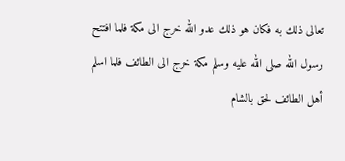تعالى ذلك به فكان هو ذلك عدو الله خرج الى مكة فلما افتتح رسول الله صلى الله عليه وسلم مكة خرج الى الطائف فلما اسلم أهل الطائف لحق بالشام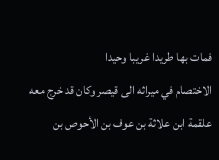فمات بها طريدا غريبا وحيدا
الاختصام في ميراثه الى قيصر وكان قد خرج معه علقمة ابن علاثة بن عوف بن الأحوص بن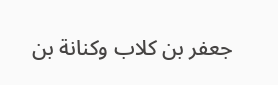جعفر بن كلاب وكنانة بن